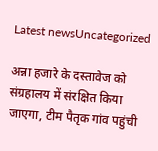Latest newsUncategorized

अन्ना हजारे के दस्तावेज को संग्रहालय में संरक्षित किया जाएगा, टीम पैतृक गांव पहुंची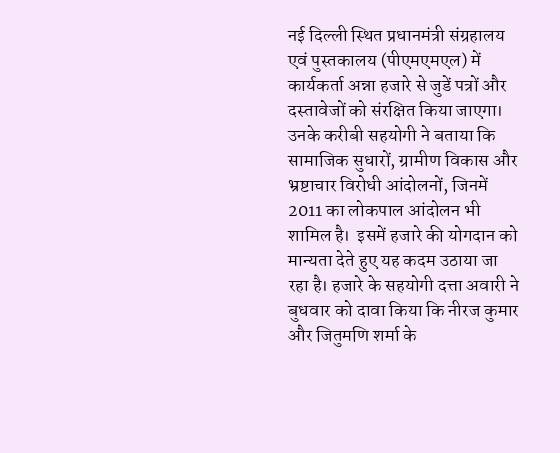नई दिल्ली स्थित प्रधानमंत्री संग्रहालय एवं पुस्तकालय (पीएमएमएल) में कार्यकर्ता अन्ना हजारे से जुडें पत्रों और दस्तावेजों को संरक्षित किया जाएगा। उनके करीबी सहयोगी ने बताया कि सामाजिक सुधारों, ग्रामीण विकास और भ्रष्टाचार विरोधी आंदोलनों, जिनमें 2011 का लोकपाल आंदोलन भी शामिल है।  इसमें हजारे की योगदान को मान्यता देते हुए यह कदम उठाया जा रहा है। हजारे के सहयोगी दत्ता अवारी ने बुधवार को दावा किया कि नीरज कुमार और जितुमणि शर्मा के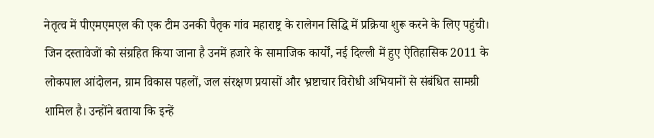नेतृत्व में पीएमएमएल की एक टीम उनकी पैतृक गांव महाराष्ट्र के रालेगन सिद्धि में प्रक्रिया शुरू करने के लिए पहुंची। जिन दस्तावेजों को संग्रहित किया जाना है उनमें हजारे के सामाजिक कार्यों, नई दिल्ली में हुए ऐतिहासिक 2011 के लोकपाल आंदोलन, ग्राम विकास पहलों, जल संरक्षण प्रयासों और भ्रष्टाचार विरोधी अभियानों से संबंधित सामग्री शामिल है। उन्होंने बताया कि इन्हें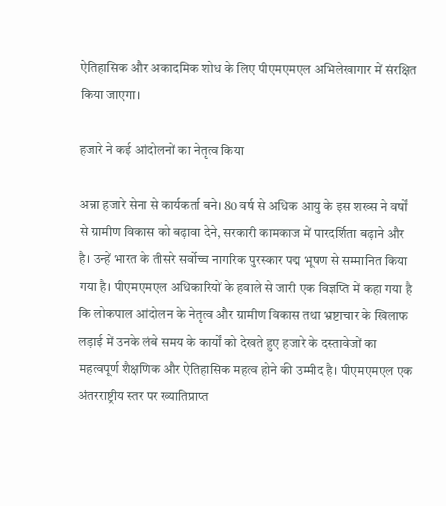ऐतिहासिक और अकादमिक शोध के लिए पीएमएमएल अभिलेखागार में संरक्षित किया जाएगा।

हजारे ने कई आंदोलनों का नेतृत्व किया

अन्ना हजारे सेना से कार्यकर्ता बने। 80 वर्ष से अधिक आयु के इस शख्स ने वर्षों से ग्रामीण विकास को बढ़ावा देने, सरकारी कामकाज में पारदर्शिता बढ़ाने और है। उन्हें भारत के तीसरे सर्वोच्च नागरिक पुरस्कार पद्म भूषण से सम्मानित किया गया है। पीएमएमएल अधिकारियों के हवाले से जारी एक विज्ञप्ति में कहा गया है कि लोकपाल आंदोलन के नेतृत्व और ग्रामीण विकास तथा भ्रष्टाचार के खिलाफ लड़ाई में उनके लंबे समय के कार्यों को देखते हुए हजारे के दस्तावेजों का महत्वपूर्ण शैक्षणिक और ऐतिहासिक महत्व होने की उम्मीद है। पीएमएमएल एक अंतरराष्ट्रीय स्तर पर ख्यातिप्राप्त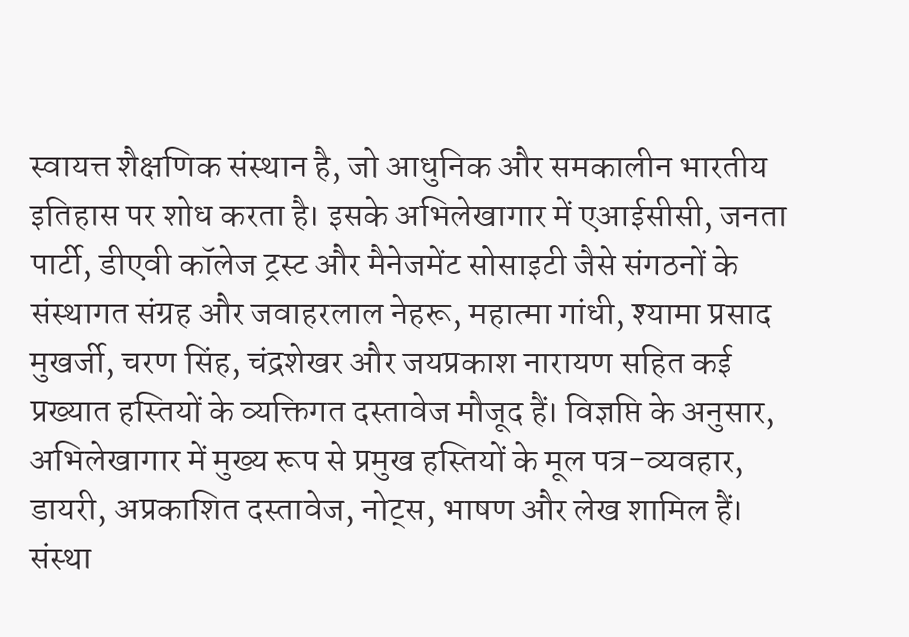स्वायत्त शैक्षणिक संस्थान है, जो आधुनिक और समकालीन भारतीय इतिहास पर शोध करता है। इसके अभिलेखागार में एआईसीसी, जनता पार्टी, डीएवी कॉलेज ट्रस्ट और मैनेजमेंट सोसाइटी जैसे संगठनों के संस्थागत संग्रह और जवाहरलाल नेहरू, महात्मा गांधी, श्यामा प्रसाद मुखर्जी, चरण सिंह, चंद्रशेखर और जयप्रकाश नारायण सहित कई प्रख्यात हस्तियों के व्यक्तिगत दस्तावेज मौजूद हैं। विज्ञप्ति के अनुसार, अभिलेखागार में मुख्य रूप से प्रमुख हस्तियों के मूल पत्र-व्यवहार, डायरी, अप्रकाशित दस्तावेज, नोट्स, भाषण और लेख शामिल हैं। संस्था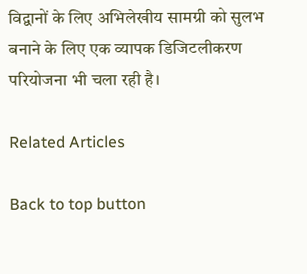विद्वानों के लिए अभिलेखीय सामग्री को सुलभ बनाने के लिए एक व्यापक डिजिटलीकरण परियोजना भी चला रही है।

Related Articles

Back to top button